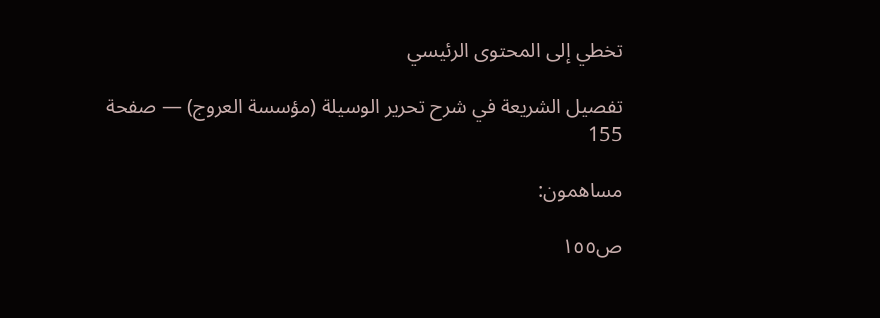تخطي إلى المحتوى الرئيسي

تفصيل الشريعة في شرح تحرير الوسيلة (مؤسسة العروج) — صفحة 155

مساهمون:

ص١٥٥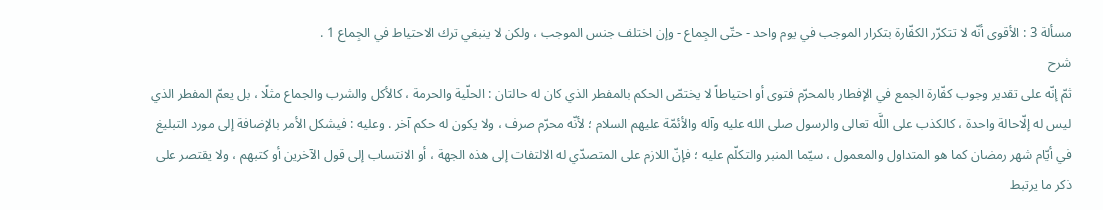مسألة 3 : الأقوى أنّه لا تتكرّر الكفّارة بتكرار الموجب في يوم واحد - حتّى الجِماع - وإن اختلف جنس الموجب ، ولكن لا ينبغي ترك الاحتياط في الجِماع 1 .
شرح
ثمّ إنّه على تقدير وجوب كفّارة الجمع في الإفطار بالمحرّم فتوى أو احتياطاً لا يختصّ الحكم بالمفطر الذي كان له حالتان : الحلّية والحرمة ، كالأكل والشرب والجماع مثلًا ، بل يعمّ المفطر الذي ليس له إلّاحالة واحدة ، كالكذب على اللَّه تعالى والرسول صلى الله عليه وآله والأئمّة عليهم السلام ؛ لأنّه محرّم صرف ، ولا يكون له حكم آخر . وعليه : فيشكل الأمر بالإضافة إلى مورد التبليغ في أيّام شهر رمضان كما هو المتداول والمعمول ، سيّما المنبر والتكلّم عليه ؛ فإنّ اللازم على المتصدّي له الالتفات إلى هذه الجهة ، أو الانتساب إلى قول الآخرين أو كتبهم ، ولا يقتصر على ذكر ما يرتبط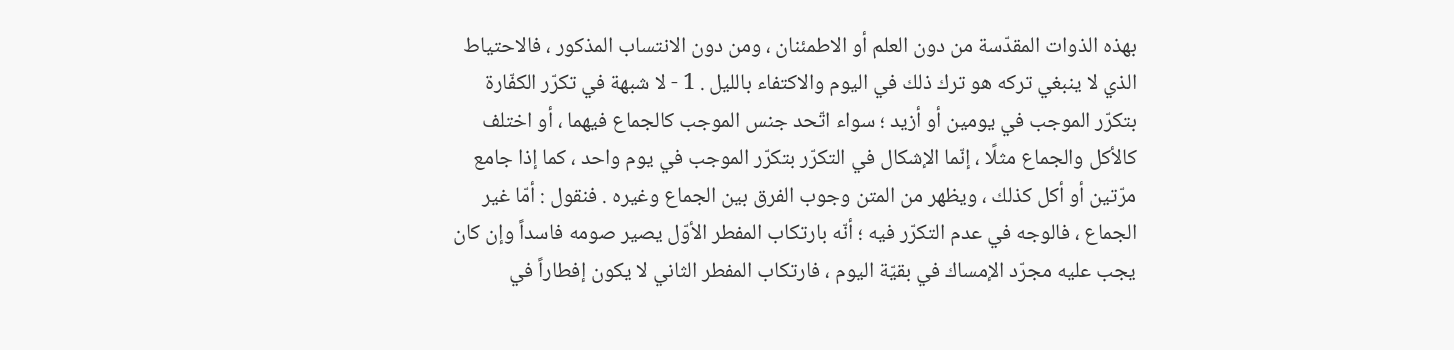بهذه الذوات المقدّسة من دون العلم أو الاطمئنان ، ومن دون الانتساب المذكور ، فالاحتياط الذي لا ينبغي تركه هو ترك ذلك في اليوم والاكتفاء بالليل . 1 - لا شبهة في تكرّر الكفّارة بتكرّر الموجب في يومين أو أزيد ؛ سواء اتّحد جنس الموجب كالجماع فيهما ، أو اختلف كالأكل والجماع مثلًا ، إنّما الإشكال في التكرّر بتكرّر الموجب في يوم واحد ، كما إذا جامع مرّتين أو أكل كذلك ، ويظهر من المتن وجوب الفرق بين الجماع وغيره . فنقول : أمّا غير الجماع ، فالوجه في عدم التكرّر فيه ؛ أنّه بارتكاب المفطر الأوّل يصير صومه فاسداً وإن كان يجب عليه مجرّد الإمساك في بقيّة اليوم ، فارتكاب المفطر الثاني لا يكون إفطاراً في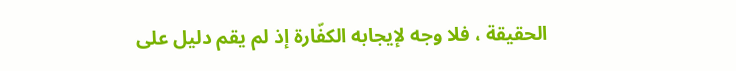الحقيقة ، فلا وجه لإيجابه الكفّارة إذ لم يقم دليل على